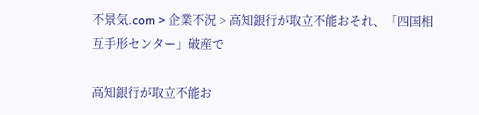不景気.com > 企業不況 > 高知銀行が取立不能おそれ、「四国相互手形センター」破産で

高知銀行が取立不能お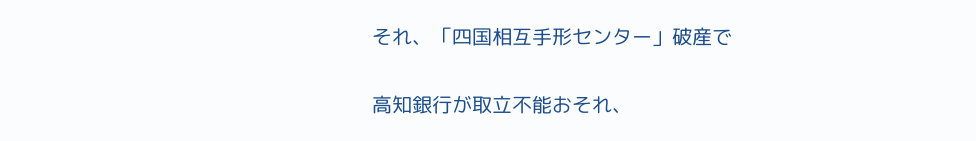それ、「四国相互手形センター」破産で

高知銀行が取立不能おそれ、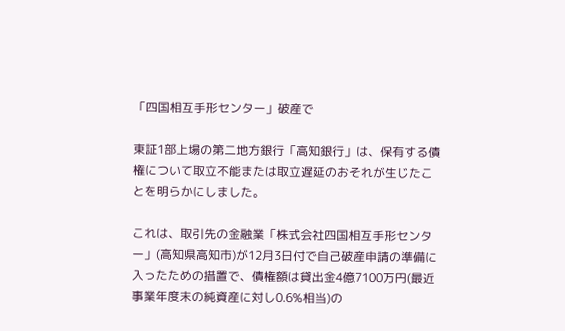「四国相互手形センター」破産で

東証1部上場の第二地方銀行「高知銀行」は、保有する債権について取立不能または取立遅延のおそれが生じたことを明らかにしました。

これは、取引先の金融業「株式会社四国相互手形センター」(高知県高知市)が12月3日付で自己破産申請の準備に入ったための措置で、債権額は貸出金4億7100万円(最近事業年度末の純資産に対し0.6%相当)の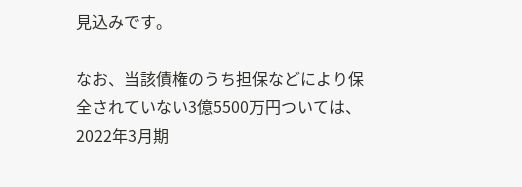見込みです。

なお、当該債権のうち担保などにより保全されていない3億5500万円ついては、2022年3月期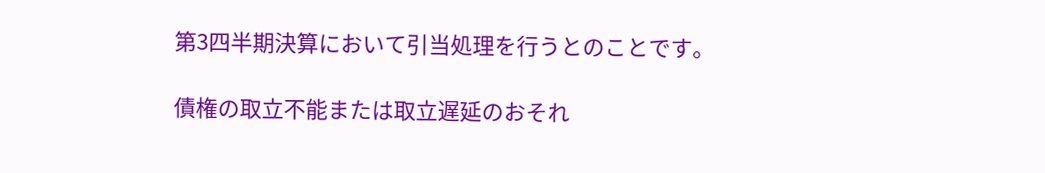第3四半期決算において引当処理を行うとのことです。

債権の取立不能または取立遅延のおそれ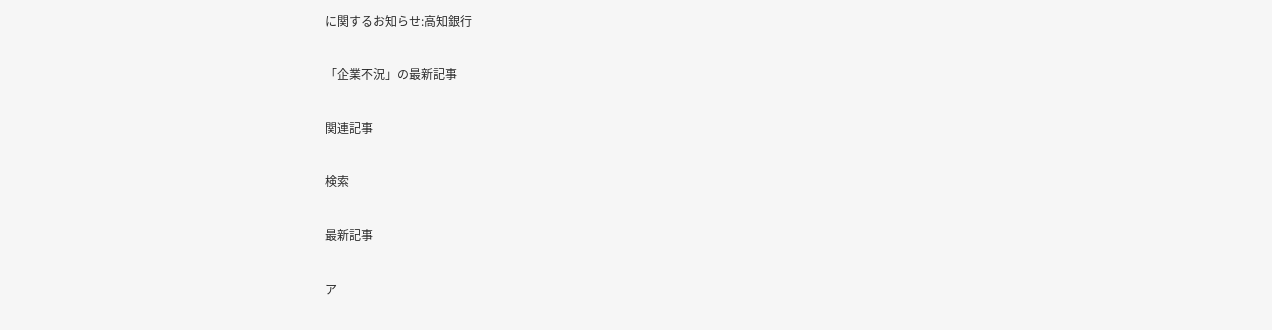に関するお知らせ:高知銀行

「企業不況」の最新記事

関連記事

検索

最新記事

ア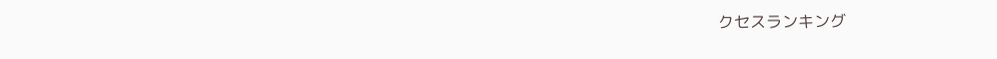クセスランキング